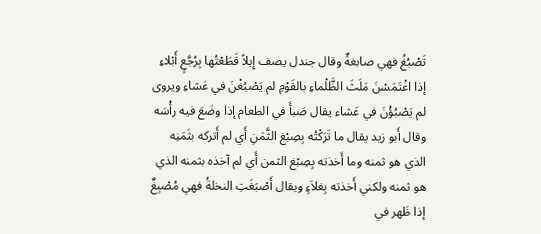تَصْبُغُ فهي صابغةٌ وقال جندل يصف إِبلاً قَطَعْتُها بِرُجَّعٍ أَبْلاءِ إذا اغْتَمَسْنَ مَلَثَ الظَّلْماءِ بالقَوْمِ لم يَصْبُغْنَ في عَشاءِ ويروى لم يَصْبُؤْنَ في عَشاء يقال صَبأَ في الطعام إذا وضَعَ فيه رأْسَه وقال أَبو زيد يقال ما تَرَكْتُه بِصِبْغ الثَّمَنِ أَي لم أَتركه بثَمَنِه الذي هو ثمنه وما أَخذته بِصِبْغ الثمن أَي لم آخذه بثمنه الذي هو ثمنه ولكني أَخذته بِغلاَءٍ ويقال أَصْبَغَتِ النخلةُ فهي مُصْبِغٌ إذا ظَهر في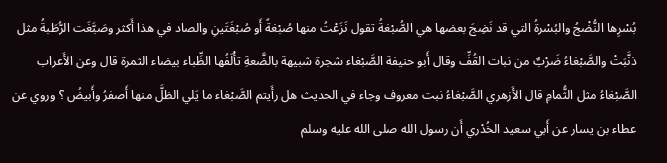بُسْرِها النُّضْجُ والبُسْرةُ التي قد نَضِجَ بعضها هي الصُّبْغةُ تقول نَزَعْتُ منها صُبْغةً أَو صُبْغَتَينِ والصاد في هذا أَكثر وصَبَّغَت الرُّطَبةُ مثل ذنَّبَتْ والصَّبْغاءُ ضَرْبٌ من نبات القُفِّ وقال أَبو حنيفة الصَّبْغاء شجرة شبيهة بالضَّعةِ تأْلَفُها الظِّباء بيضاء الثمرة قال وعن الأَعراب الصَّبْغاءُ مثل الثُّمامِ قال الأَزهري الصَّبْغاءُ نبت معروف وجاء في الحديث هل رأَيتم الصَّبْغاء ما يَلي الظلَّ منها أَصفرُ وأَبيضُ ؟ وروي عن عطاء بن يسار عن أَبي سعيد الخُدْري أَن رسول الله صلى الله عليه وسلم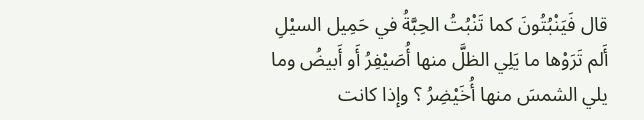قال فَيَنْبُتُونَ كما تَنْبُتُ الحِبَّةُ في حَمِيل السيْلِ أَلم تَرَوْها ما يَلِي الظلَّ منها أُصَيْفِرُ أَو أَبيضُ وما يلي الشمسَ منها أُخَيْضِرُ ؟ وإذا كانت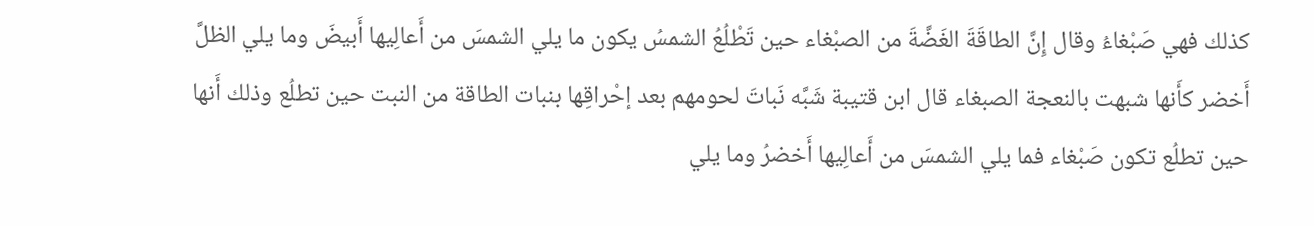كذلك فهي صَبْغاءُ وقال إِنَّ الطاقَةَ الغَضَّةَ من الصبْغاء حين تَطْلُعُ الشمسُ يكون ما يلي الشمسَ من أَعالِيها أَبيضَ وما يلي الظلَّ أَخضر كأَنها شبهت بالنعجة الصبغاء قال ابن قتيبة شَبَّه نَباتَ لحومهم بعد إحْراقِها بنبات الطاقة من النبت حين تطلُع وذلك أَنها حين تطلُع تكون صَبْغاء فما يلي الشمسَ من أَعالِيها أَخضرُ وما يلي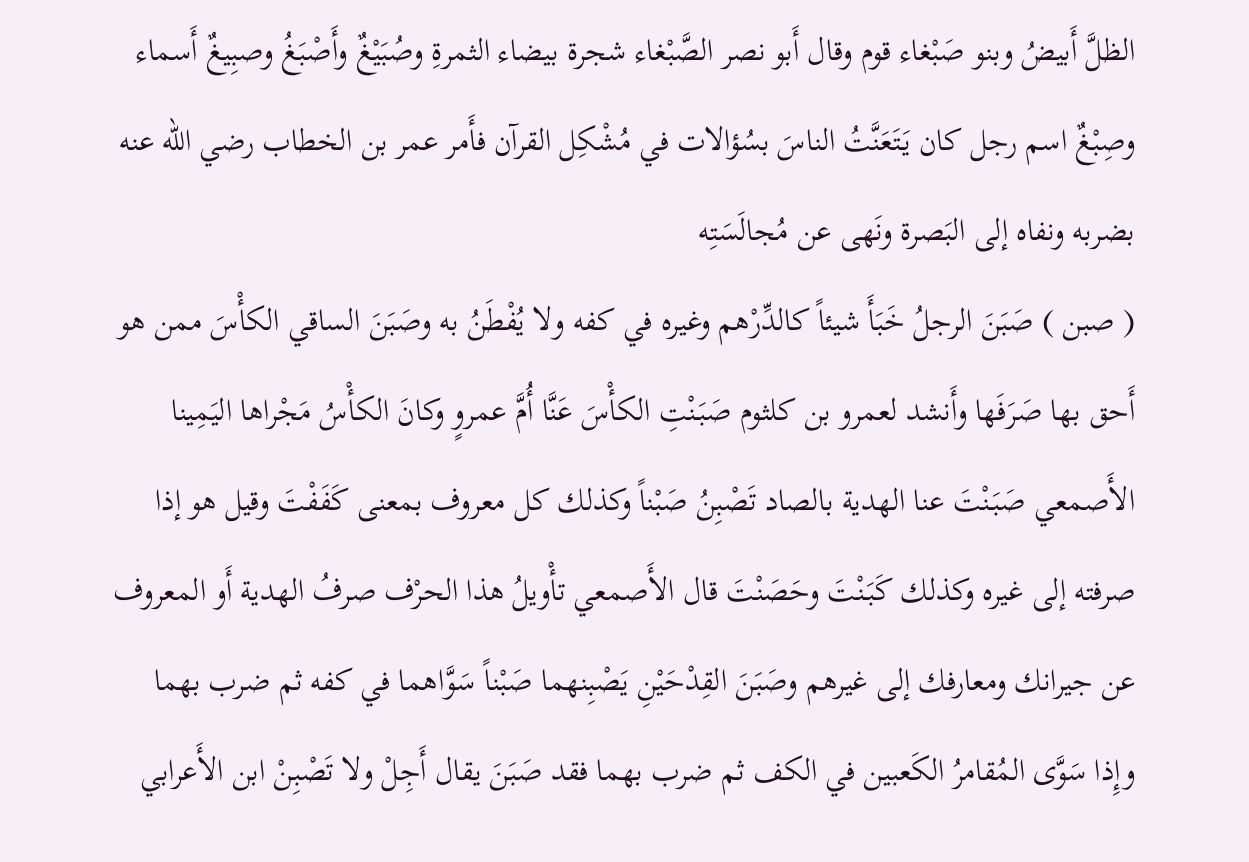الظلَّ أَبيضُ وبنو صَبْغاء قوم وقال أَبو نصر الصَّبْغاء شجرة بيضاء الثمرةِ وصُبَيْغٌ وأَصْبَغُ وصبِيغٌ أَسماء وصِبْغٌ اسم رجل كان يَتَعَنَّتُ الناسَ بسُؤالات في مُشْكِل القرآن فأَمر عمر بن الخطاب رضي الله عنه بضربه ونفاه إلى البَصرة ونَهى عن مُجالَسَتِه
( صبن ) صَبَنَ الرجلُ خَبَأَ شيئاً كالدِّرْهم وغيره في كفه ولا يُفْطَنُ به وصَبَنَ الساقي الكأْسَ ممن هو أَحق بها صَرَفَها وأَنشد لعمرو بن كلثوم صَبَنْتِ الكأْسَ عَنَّا أُمَّ عمروٍ وكانَ الكأْسُ مَجْراها اليَمِينا الأَصمعي صَبَنْتَ عنا الهدية بالصاد تَصْبِنُ صَبْناً وكذلك كل معروف بمعنى كَفَفْتَ وقيل هو إذا صرفته إلى غيره وكذلك كَبَنْتَ وحَصَنْتَ قال الأَصمعي تأْويلُ هذا الحرْف صرفُ الهدية أَو المعروف عن جيرانك ومعارفك إلى غيرهم وصَبَنَ القِدْحَيْنِ يَصْبِنهما صَبْناً سَوَّاهما في كفه ثم ضرب بهما وإِذا سَوَّى المُقامرُ الكَعبين في الكف ثم ضرب بهما فقد صَبَنَ يقال أَجِلْ ولا تَصْبِنْ ابن الأَعرابي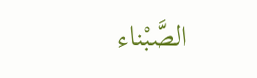الصَّبْناء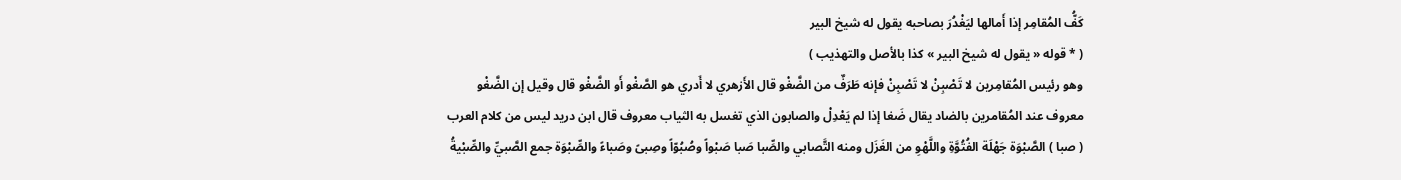كَفُّ المُقامِر إذا أَمالها ليَغْدُرَ بصاحبه يقول له شيخ البير
( * قوله « يقول له شيخ البير » كذا بالأصل والتهذيب )
وهو رئيس المُقامِرين لا تَصْبِنْ لا تَصْبِنْ فإنه طَرَفٌ من الضَّغْو قال الأَزهري لا أَدري هو الصَّغْو أَو الضَّغْو قال وقيل إن الضَّغْو معروف عند المُقامرين بالضاد يقال ضَغا إذا لم يَعْدِلْ والصابون الذي تغسل به الثياب معروف قال ابن دريد ليس من كلام العرب
( صبا ) الصَّبْوَة جَهْلَة الفُتُوَّةِ واللَّهْوِ من الغَزَل ومنه التَّصابي والصِّبا صَبا صَبْواً وصُبُوّاً وصِبىً وصَباءً والصِّبْوَة جمع الصَّبيِّ والصِّبْيةُ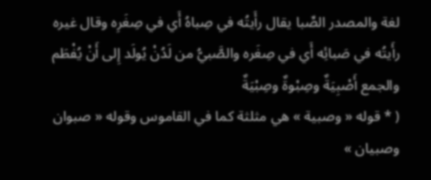لغة والمصدر الصِّبا يقال رأَيتُه في صِباهُ أَي في صِغَرِه وقال غيره رأَيتُه في صَبائِه أَي في صِغَره والصَّبيُّ من لَدُنْ يُولَد إِلى أَنْ يُفْطَم والجمع أَصْبِيَةٌ وصِبْوةٌ وصِبْيَةٌ
( * قوله « وصبية » هي مثلثة كما في القاموس وقوله « صبوان وصبيان »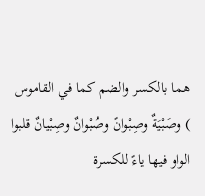هما بالكسر والضم كما في القاموس ) وصَبْيَةٌ وصِبْوانً وصُبْوانٌ وصِبْيانٌ قلبوا الواو فيها ياءً للكسرة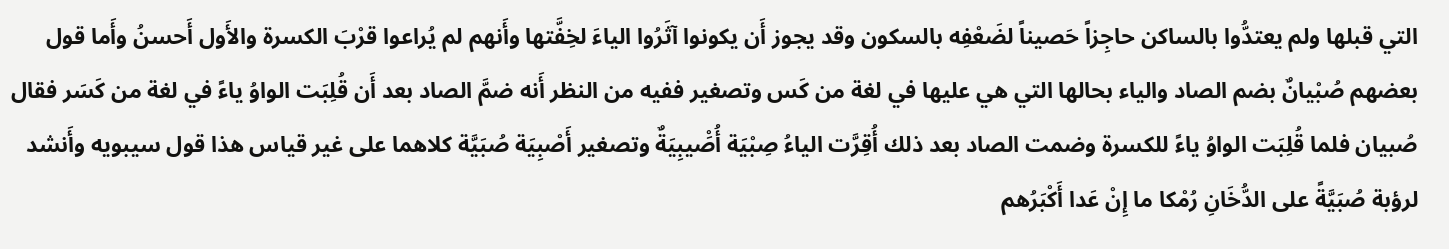التي قبلها ولم يعتدُّوا بالساكن حاجِزاً حَصيناً لضَعْفِه بالسكون وقد يجوز أَن يكونوا آثَرُوا الياءَ لخِفَّتها وأَنهم لم يُراعوا قرْبَ الكسرة والأَول أَحسنُ وأَما قول بعضهم صُبْيانٌ بضم الصاد والياء بحالها التي هي عليها في لغة من كَس وتصغير ففيه من النظر أَنه ضمَّ الصاد بعد أَن قُلِبَت الواوُ ياءً في لغة من كَسَر فقال صُبيان فلما قُلِبَت الواوُ ياءً للكسرة وضمت الصاد بعد ذلك أُقِرَّت الياءُ صِبْيَة أُصَْيبِيَةٌ وتصغير أَصْبِيَة صُبَيَّة كلاهما على غير قياس هذا قول سيبويه وأَنشد لرؤبة صُبَيَّةً على الدُّخَانِ رُمْكا ما إِنْ عَدا أَكْبَرُهم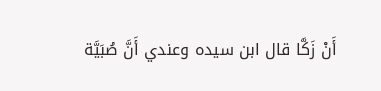أَنْ زَكَّا قال ابن سيده وعندي أَنَّ صُبَيَّة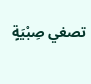تصغي صِبْيَةٍ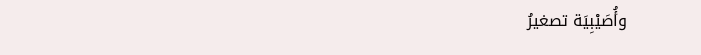وأُصَيْبِيَة تصغيرُ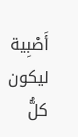أَصْبِية ليكون كلُّ